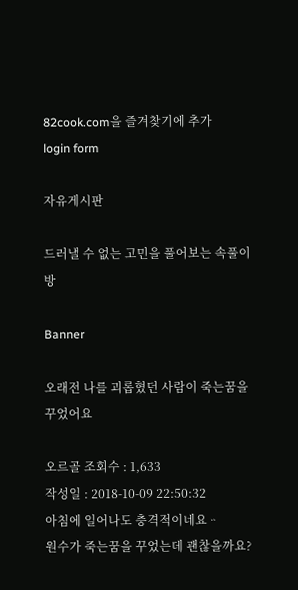82cook.com을 즐겨찾기에 추가
login form

자유게시판

드러낼 수 없는 고민을 풀어보는 속풀이방

Banner

오래전 나를 괴롭혔던 사람이 죽는꿈을 꾸었어요

오르골 조회수 : 1,633
작성일 : 2018-10-09 22:50:32
아침에 일어나도 충격적이네요ᆢ
원수가 죽는꿈을 꾸었는데 괜찮을까요?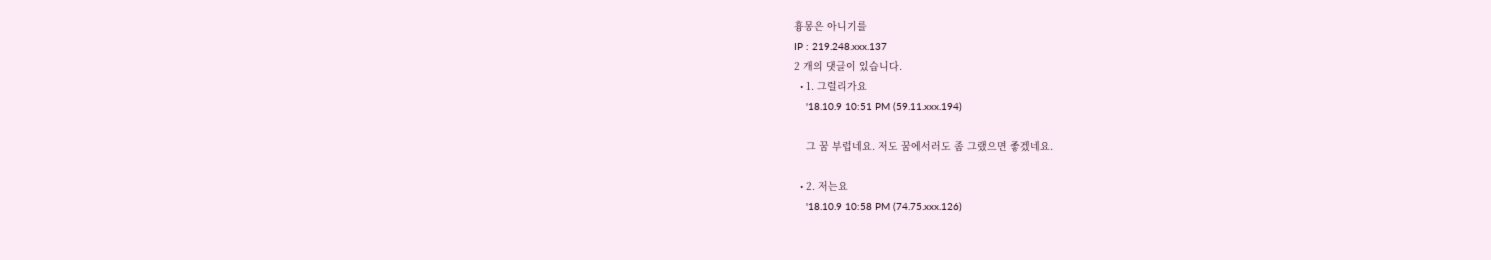흉몽은 아니기를
IP : 219.248.xxx.137
2 개의 댓글이 있습니다.
  • 1. 그럴리가요
    '18.10.9 10:51 PM (59.11.xxx.194)

    그 꿈 부럽네요. 저도 꿈에서러도 좀 그랬으면 좋겠네요.

  • 2. 저는요
    '18.10.9 10:58 PM (74.75.xxx.126)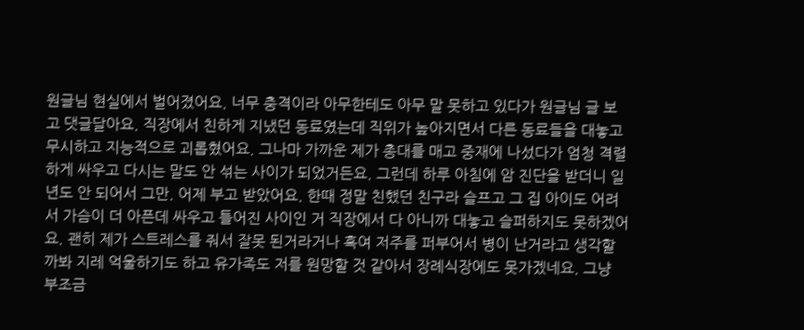원글님 현실에서 벌어졌어요. 너무 충격이라 아무한테도 아무 말 못하고 있다가 원글님 글 보고 댓글달아요. 직장에서 친하게 지냈던 동료였는데 직위가 높아지면서 다른 동료들을 대놓고 무시하고 지능적으로 괴롭혔어요. 그나마 가까운 제가 총대를 매고 중재에 나섰다가 엄청 격렬하게 싸우고 다시는 말도 안 섞는 사이가 되었거든요. 그런데 하루 아침에 암 진단을 받더니 일년도 안 되어서 그만. 어제 부고 받았어요. 한때 정말 친했던 친구라 슬프고 그 집 아이도 어려서 가슴이 더 아픈데 싸우고 틀어진 사이인 거 직장에서 다 아니까 대놓고 슬퍼하지도 못하겠어요. 괜히 제가 스트레스를 줘서 잘못 된거라거나 혹여 저주를 퍼부어서 병이 난거라고 생각할까봐 지레 억울하기도 하고 유가족도 저를 원망할 것 같아서 장례식장에도 못가겠네요. 그냥 부조금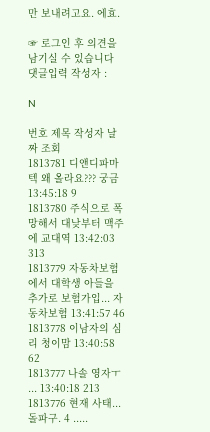만 보내려고요. 에효.

☞ 로그인 후 의견을 남기실 수 있습니다
댓글입력 작성자 :

N

번호 제목 작성자 날짜 조회
1813781 디앤디파마텍 왜 올라요??? 궁금 13:45:18 9
1813780 주식으로 폭망해서 대낮부터 맥주에 교대역 13:42:03 313
1813779 자동차보험에서 대학생 아들을 추가로 보험가입... 자동차보험 13:41:57 46
1813778 이남자의 심리 청이맘 13:40:58 62
1813777 나솔 영자ㅜ ... 13:40:18 213
1813776 현재 사태... 돌파구. 4 .....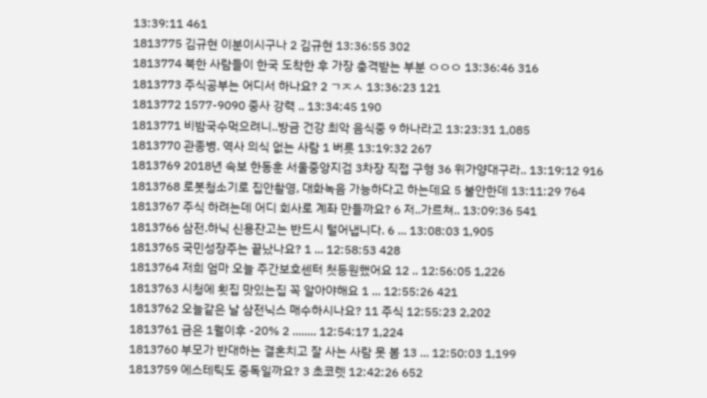13:39:11 461
1813775 김규현 이분이시구나 2 김규현 13:36:55 302
1813774 북한 사람들이 한국 도착한 후 가장 충격받는 부분 ㅇㅇㅇ 13:36:46 316
1813773 주식공부는 어디서 하나요? 2 ㄱㅈㅅ 13:36:23 121
1813772 1577-9090 중사 강력 .. 13:34:45 190
1813771 비밤국수먹으려니..방금 건강 최악 음식중 9 하나라고 13:23:31 1,085
1813770 관종병. 역사 의식 없는 사람 1 버릇 13:19:32 267
1813769 2018년 속보 한동훈 서울중앙지검 3차장 직접 구형 36 위가양대구라.. 13:19:12 916
1813768 로봇청소기로 집안촬영, 대화녹음 가능하다고 하는데요 5 불안한데 13:11:29 764
1813767 주식 하려는데 어디 회사로 계좌 만들까요? 6 저..가르쳐.. 13:09:36 541
1813766 삼전.하닉 신용잔고는 반드시 털어냅니다. 6 ... 13:08:03 1,905
1813765 국민성장주는 끝났나요? 1 ... 12:58:53 428
1813764 저희 엄마 오늘 주간보호센터 첫등원했어요 12 .. 12:56:05 1,226
1813763 시청에 횟집 맛있는집 꼭 알아야해요 1 ... 12:55:26 421
1813762 오늘같은 날 삼전닉스 매수하시나요? 11 주식 12:55:23 2,202
1813761 금은 1월이후 -20% 2 ........ 12:54:17 1,224
1813760 부모가 반대하는 결혼치고 잘 사는 사람 못 봄 13 ... 12:50:03 1,199
1813759 에스테틱도 중독일까요? 3 초코렛 12:42:26 652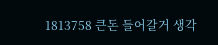1813758 큰돈 들어갈거 생각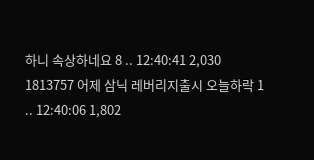하니 속상하네요 8 .. 12:40:41 2,030
1813757 어제 삼닉 레버리지출시 오늘하락 1 .. 12:40:06 1,802